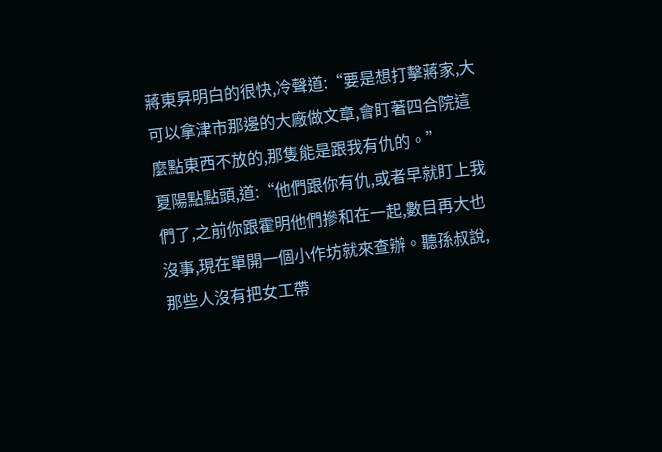蔣東昇明白的很快,冷聲道:“要是想打擊蔣家,大可以拿津市那邊的大廠做文章,會盯著四合院這麼點東西不放的,那隻能是跟我有仇的。”
夏陽點點頭,道:“他們跟你有仇,或者早就盯上我們了,之前你跟霍明他們摻和在一起,數目再大也沒事,現在單開一個小作坊就來查辦。聽孫叔說,那些人沒有把女工帶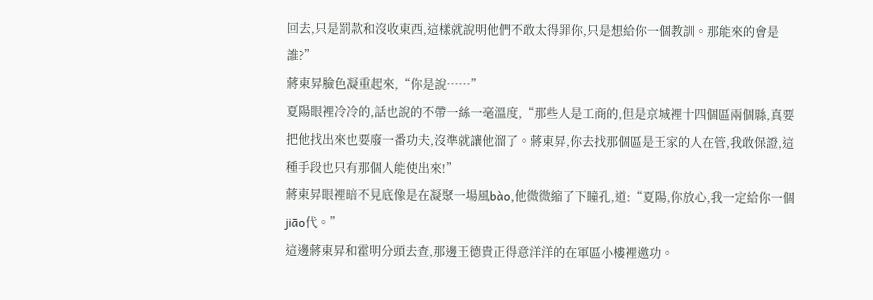回去,只是罰款和沒收東西,這樣就說明他們不敢太得罪你,只是想給你一個教訓。那能來的會是誰?”
蔣東昇臉色凝重起來,“你是說……”
夏陽眼裡冷冷的,話也說的不帶一絲一毫溫度,“那些人是工商的,但是京城裡十四個區兩個縣,真要把他找出來也要廢一番功夫,沒準就讓他溜了。蔣東昇,你去找那個區是王家的人在管,我敢保證,這種手段也只有那個人能使出來!”
蔣東昇眼裡暗不見底像是在凝聚一場風bào,他微微縮了下瞳孔,道:“夏陽,你放心,我一定給你一個jiāo代。”
這邊蔣東昇和霍明分頭去查,那邊王德貴正得意洋洋的在軍區小樓裡邀功。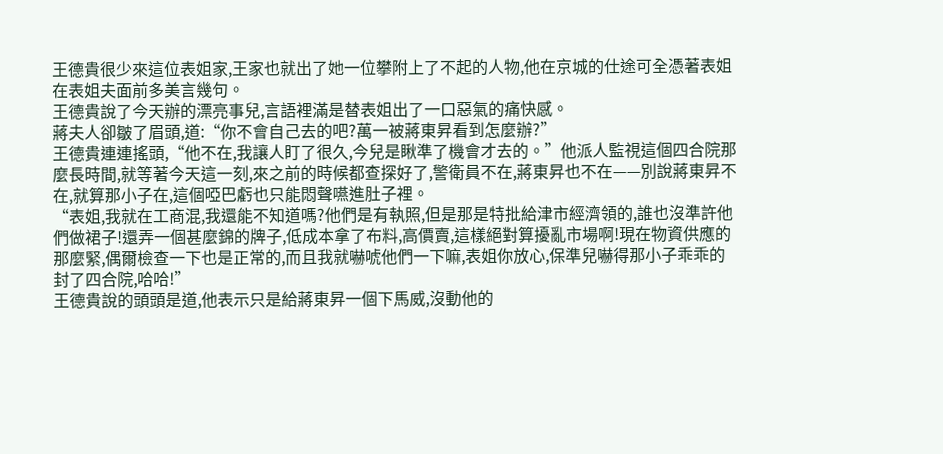王德貴很少來這位表姐家,王家也就出了她一位攀附上了不起的人物,他在京城的仕途可全憑著表姐在表姐夫面前多美言幾句。
王德貴說了今天辦的漂亮事兒,言語裡滿是替表姐出了一口惡氣的痛快感。
蔣夫人卻皺了眉頭,道:“你不會自己去的吧?萬一被蔣東昇看到怎麼辦?”
王德貴連連搖頭,“他不在,我讓人盯了很久,今兒是瞅準了機會才去的。”他派人監視這個四合院那麼長時間,就等著今天這一刻,來之前的時候都查探好了,警衛員不在,蔣東昇也不在——別說蔣東昇不在,就算那小子在,這個啞巴虧也只能悶聲嚥進肚子裡。
“表姐,我就在工商混,我還能不知道嗎?他們是有執照,但是那是特批給津市經濟領的,誰也沒準許他們做裙子!還弄一個甚麼錦的牌子,低成本拿了布料,高價賣,這樣絕對算擾亂市場啊!現在物資供應的那麼緊,偶爾檢查一下也是正常的,而且我就嚇唬他們一下嘛,表姐你放心,保準兒嚇得那小子乖乖的封了四合院,哈哈!”
王德貴說的頭頭是道,他表示只是給蔣東昇一個下馬威,沒動他的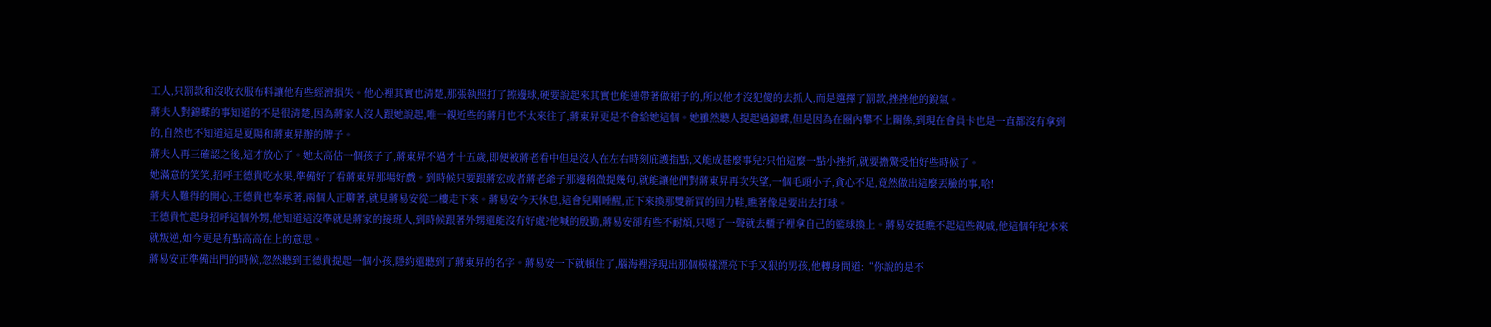工人,只罰款和沒收衣服布料讓他有些經濟損失。他心裡其實也清楚,那張執照打了擦邊球,硬要說起來其實也能連帶著做裙子的,所以他才沒犯傻的去抓人,而是選擇了罰款,挫挫他的銳氣。
蔣夫人對錦蝶的事知道的不是很清楚,因為蔣家人沒人跟她說起,唯一親近些的蔣月也不太來往了,蔣東昇更是不會給她這個。她雖然聽人提起過錦蝶,但是因為在圈內攀不上關係,到現在會員卡也是一直都沒有拿到的,自然也不知道這是夏陽和蔣東昇辦的牌子。
蔣夫人再三確認之後,這才放心了。她太高估一個孩子了,蔣東昇不過才十五歲,即便被蔣老看中但是沒人在左右時刻庇護指點,又能成甚麼事兒?只怕這麼一點小挫折,就要擔驚受怕好些時候了。
她滿意的笑笑,招呼王德貴吃水果,準備好了看蔣東昇那場好戲。到時候只要跟蔣宏或者蔣老爺子那邊稍微提幾句,就能讓他們對蔣東昇再次失望,一個毛頭小子,貪心不足,竟然做出這麼丟臉的事,哈!
蔣夫人難得的開心,王德貴也奉承著,兩個人正聊著,就見蔣易安從二樓走下來。蔣易安今天休息,這會兒剛睡醒,正下來換那雙新買的回力鞋,瞧著像是要出去打球。
王德貴忙起身招呼這個外甥,他知道這沒準就是蔣家的接班人,到時候跟著外甥還能沒有好處?他喊的殷勤,蔣易安卻有些不耐煩,只嗯了一聲就去櫃子裡拿自己的籃球換上。蔣易安挺瞧不起這些親戚,他這個年紀本來就叛逆,如今更是有點高高在上的意思。
蔣易安正準備出門的時候,忽然聽到王德貴提起一個小孩,隱約還聽到了蔣東昇的名字。蔣易安一下就頓住了,腦海裡浮現出那個模樣漂亮下手又狠的男孩,他轉身問道:“你說的是不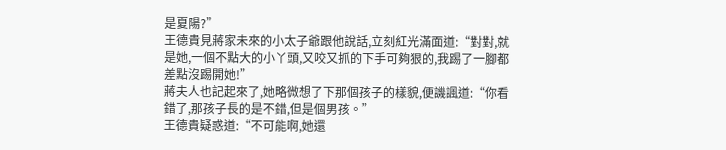是夏陽?”
王德貴見蔣家未來的小太子爺跟他說話,立刻紅光滿面道:“對對,就是她,一個不點大的小丫頭,又咬又抓的下手可夠狠的,我踢了一腳都差點沒踢開她!”
蔣夫人也記起來了,她略微想了下那個孩子的樣貌,便譏諷道:“你看錯了,那孩子長的是不錯,但是個男孩。”
王德貴疑惑道:“不可能啊,她還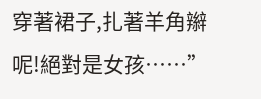穿著裙子,扎著羊角辮呢!絕對是女孩……”